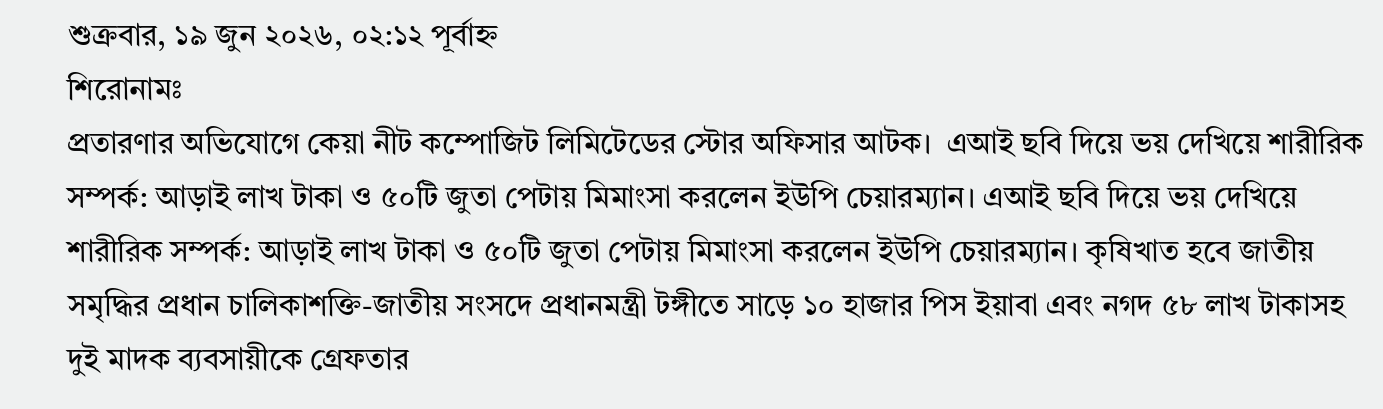শুক্রবার, ১৯ জুন ২০২৬, ০২:১২ পূর্বাহ্ন
শিরোনামঃ
প্রতারণার অভিযোগে কেয়া নীট কম্পোজিট লিমিটেডের স্টোর অফিসার আটক।  এআই ছবি দিয়ে ভয় দেখিয়ে শারীরিক সম্পর্ক: আড়াই লাখ টাকা ও ৫০টি জুতা পেটায় মিমাংসা করলেন ইউপি চেয়ারম্যান। এআই ছবি দিয়ে ভয় দেখিয়ে শারীরিক সম্পর্ক: আড়াই লাখ টাকা ও ৫০টি জুতা পেটায় মিমাংসা করলেন ইউপি চেয়ারম্যান। কৃষিখাত হবে জাতীয় সমৃদ্ধির প্রধান চালিকাশক্তি-জাতীয় সংসদে প্রধানমন্ত্রী টঙ্গীতে সাড়ে ১০ হাজার পিস ইয়াবা এবং নগদ ৫৮ লাখ টাকাসহ দুই মাদক ব্যবসায়ীকে গ্রেফতার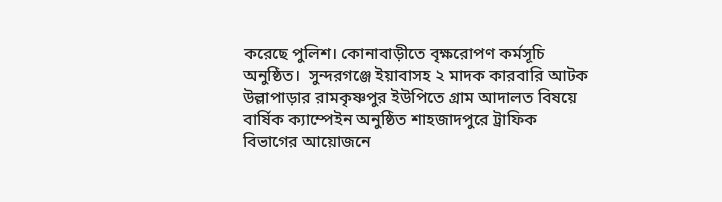করেছে পুলিশ। কোনাবাড়ীতে বৃক্ষরোপণ কর্মসূচি অনুষ্ঠিত।  সুন্দরগঞ্জে ইয়াবাসহ ২ মাদক কারবারি আটক উল্লাপাড়ার রামকৃষ্ণপুর ইউপিতে গ্রাম আদালত বিষয়ে বার্ষিক ক্যাম্পেইন অনুষ্ঠিত শাহজাদপুরে ট্রাফিক বিভাগের আয়োজনে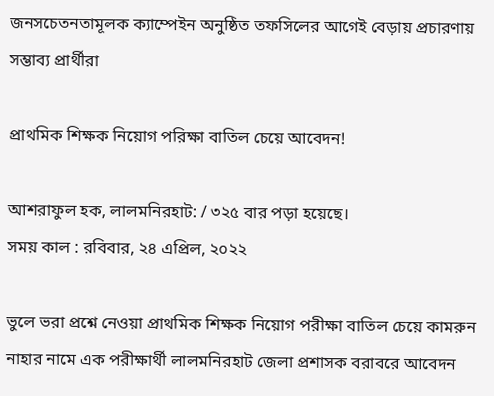জনসচেতনতামূলক ক্যাম্পেইন অনুষ্ঠিত তফসিলের আগেই বেড়ায় প্রচারণায় সম্ভাব্য প্রার্থীরা

প্রাথমিক শিক্ষক নিয়োগ পরিক্ষা বাতিল চেয়ে আবেদন!

আশরাফুল হক, লালমনিরহাট: / ৩২৫ বার পড়া হয়েছে।
সময় কাল : রবিবার, ২৪ এপ্রিল, ২০২২

ভুলে ভরা প্রশ্নে নেওয়া প্রাথমিক শিক্ষক নিয়োগ পরীক্ষা বাতিল চেয়ে কামরুন নাহার নামে এক পরীক্ষার্থী লালমনিরহাট জেলা প্রশাসক বরাবরে আবেদন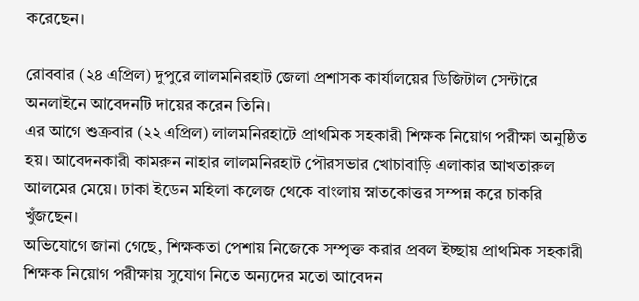করেছেন।

রোববার (২৪ এপ্রিল) দুপুরে লালমনিরহাট জেলা প্রশাসক কার্যালয়ের ডিজিটাল সেন্টারে অনলাইনে আবেদনটি দায়ের করেন তিনি।
এর আগে শুক্রবার (২২ এপ্রিল) লালমনিরহাটে প্রাথমিক সহকারী শিক্ষক নিয়োগ পরীক্ষা অনুষ্ঠিত হয়। আবেদনকারী কামরুন নাহার লালমনিরহাট পৌরসভার খোচাবাড়ি এলাকার আখতারুল আলমের মেয়ে। ঢাকা ইডেন মহিলা কলেজ থেকে বাংলায় স্নাতকোত্তর সম্পন্ন করে চাকরি খুঁজছেন।
অভিযোগে জানা গেছে, শিক্ষকতা পেশায় নিজেকে সম্পৃক্ত করার প্রবল ইচ্ছায় প্রাথমিক সহকারী শিক্ষক নিয়োগ পরীক্ষায় সুযোগ নিতে অন্যদের মতো আবেদন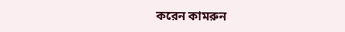করেন কামরুন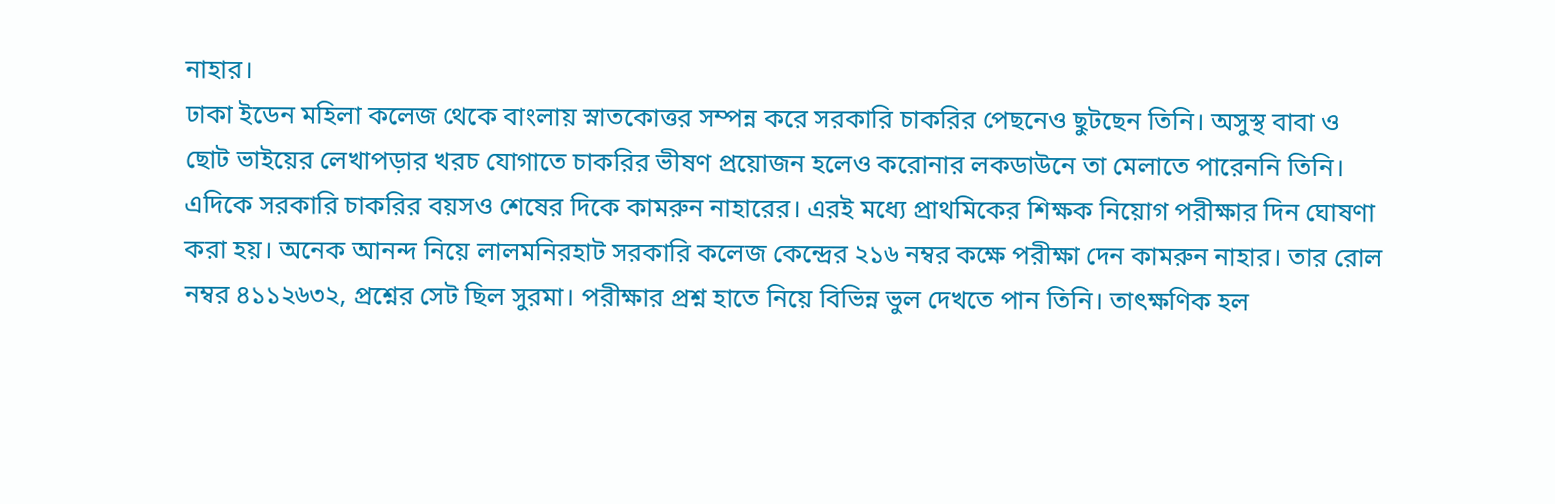নাহার।
ঢাকা ইডেন মহিলা কলেজ থেকে বাংলায় স্নাতকোত্তর সম্পন্ন করে সরকারি চাকরির পেছনেও ছুটছেন তিনি। অসুস্থ বাবা ও ছোট ভাইয়ের লেখাপড়ার খরচ যোগাতে চাকরির ভীষণ প্রয়োজন হলেও করোনার লকডাউনে তা মেলাতে পারেননি তিনি। এদিকে সরকারি চাকরির বয়সও শেষের দিকে কামরুন নাহারের। এরই মধ্যে প্রাথমিকের শিক্ষক নিয়োগ পরীক্ষার দিন ঘোষণা করা হয়। অনেক আনন্দ নিয়ে লালমনিরহাট সরকারি কলেজ কেন্দ্রের ২১৬ নম্বর কক্ষে পরীক্ষা দেন কামরুন নাহার। তার রোল নম্বর ৪১১২৬৩২, প্রশ্নের সেট ছিল সুরমা। পরীক্ষার প্রশ্ন হাতে নিয়ে বিভিন্ন ভুল দেখতে পান তিনি। তাৎক্ষণিক হল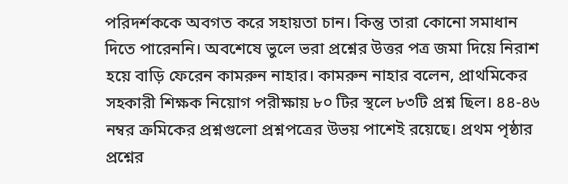পরিদর্শককে অবগত করে সহায়তা চান। কিন্তু তারা কোনো সমাধান দিতে পারেননি। অবশেষে ভুলে ভরা প্রশ্নের উত্তর পত্র জমা দিয়ে নিরাশ হয়ে বাড়ি ফেরেন কামরুন নাহার। কামরুন নাহার বলেন, প্রাথমিকের সহকারী শিক্ষক নিয়োগ পরীক্ষায় ৮০ টির স্থলে ৮৩টি প্রশ্ন ছিল। ৪৪-৪৬ নম্বর ক্রমিকের প্রশ্নগুলো প্রশ্নপত্রের উভয় পাশেই রয়েছে। প্রথম পৃষ্ঠার প্রশ্নের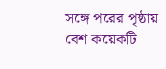সঙ্গে পরের পৃষ্ঠায় বেশ কয়েকটি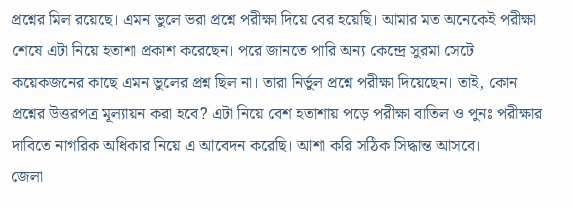প্রশ্নের মিল রয়েছে। এমন ভুলে ভরা প্রশ্নে পরীক্ষা দিয়ে বের হয়েছি। আমার মত অনেকেই পরীক্ষা শেষে এটা নিয়ে হতাশা প্রকাশ করেছেন। পরে জানতে পারি অন্য কেন্দ্রে সুরমা সেটে কয়েকজনের কাছে এমন ভুলের প্রশ্ন ছিল না। তারা নির্ভুল প্রশ্নে পরীক্ষা দিয়েছেন। তাই, কোন প্রশ্নের উত্তরপত্র মূল্যায়ন করা হবে? এটা নিয়ে বেশ হতাশায় পড়ে পরীক্ষা বাতিল ও পুনঃ পরীক্ষার দাবিতে নাগরিক অধিকার নিয়ে এ আবেদন করেছি। আশা করি সঠিক সিদ্ধান্ত আসবে।
জেলা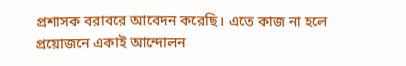প্রশাসক বরাবরে আবেদন করেছি। এতে কাজ না হলে প্রয়োজনে একাই আন্দোলন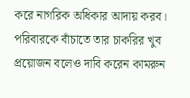করে নাগরিক অধিকার আদায় করব। পরিবারকে বাঁচাতে তার চাকরির খুব প্রয়োজন বলেও দাবি করেন কামরুন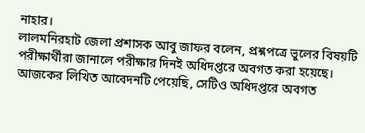নাহার।
লালমনিরহাট জেলা প্রশাসক আবু জাফর বলেন, প্রশ্নপত্রে ভুলের বিষয়টি পরীক্ষার্থীরা জানালে পরীক্ষার দিনই অধিদপ্তরে অবগত করা হয়েছে। আজকের লিখিত আবেদনটি পেয়েছি, সেটিও অধিদপ্তরে অবগত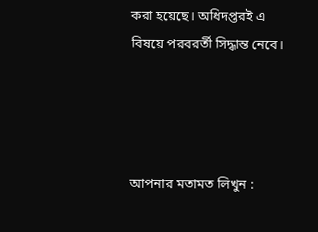করা হয়েছে। অধিদপ্তরই এ বিষয়ে পরবরর্তী সিদ্ধান্ত নেবে।




আপনার মতামত লিখুন :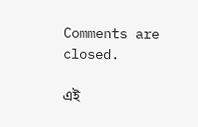Comments are closed.

এই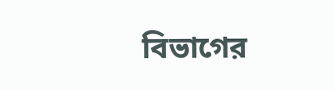বিভাগের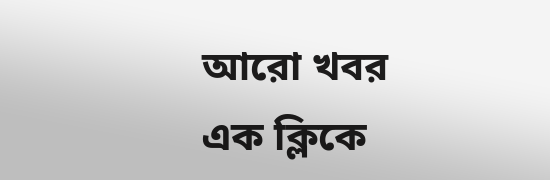আরো খবর
এক ক্লিকে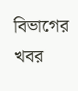বিভাগের খবর